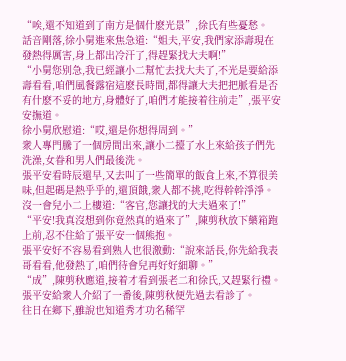“唉,還不知道到了南方是個什麽光景”,徐氏有些憂愁。
話音剛落,徐小舅進來焦急道:“姐夫,平安,我們家添壽現在發熱得厲害,身上都出冷汗了,得趕緊找大夫啊!”
“小舅您别急,我已經讓小二幫忙去找大夫了,不光是要給添壽看看,咱們風餐露宿這麽長時間,都得讓大夫把把脈看是否有什麽不妥的地方,身體好了,咱們才能接着往前走”,張平安安撫道。
徐小舅欣慰道:“哎,還是你想得周到。”
衆人專門騰了一個房間出來,讓小二擡了水上來給孩子們先洗澡,女眷和男人們最後洗。
張平安看時辰還早,又去叫了一些簡單的飯食上來,不算很美味,但起碼是熱乎乎的,還頂餓,衆人都不挑,吃得幹幹淨淨。
沒一會兒小二上樓道:“客官,您讓找的大夫過來了!”
“平安!我真沒想到你竟然真的過來了”,陳剪秋放下藥箱跑上前,忍不住給了張平安一個熊抱。
張平安好不容易看到熟人也很激動:“說來話長,你先給我表哥看看,他發熱了,咱們待會兒再好好細聊。”
“成”,陳剪秋應道,接着才看到張老二和徐氏,又趕緊行禮。
張平安給衆人介紹了一番後,陳剪秋便先過去看診了。
往日在鄉下,雖說也知道秀才功名稀罕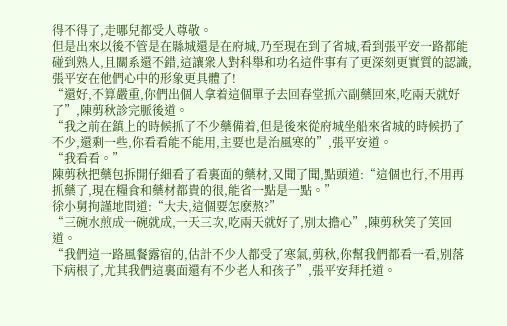得不得了,走哪兒都受人尊敬。
但是出來以後不管是在縣城還是在府城,乃至現在到了省城,看到張平安一路都能碰到熟人,且關系還不錯,這讓衆人對科舉和功名這件事有了更深刻更實質的認識,張平安在他們心中的形象更具體了!
“還好,不算嚴重,你們出個人拿着這個單子去回春堂抓六副藥回來,吃兩天就好了”,陳剪秋診完脈後道。
“我之前在鎮上的時候抓了不少藥備着,但是後來從府城坐船來省城的時候扔了不少,還剩一些,你看看能不能用,主要也是治風寒的”,張平安道。
“我看看。”
陳剪秋把藥包拆開仔細看了看裏面的藥材,又聞了聞,點頭道:“這個也行,不用再抓藥了,現在糧食和藥材都貴的很,能省一點是一點。”
徐小舅拘謹地問道:“大夫,這個要怎麽熬?”
“三碗水煎成一碗就成,一天三次,吃兩天就好了,别太擔心”,陳剪秋笑了笑回道。
“我們這一路風餐露宿的,估計不少人都受了寒氣,剪秋,你幫我們都看一看,别落下病根了,尤其我們這裏面還有不少老人和孩子”,張平安拜托道。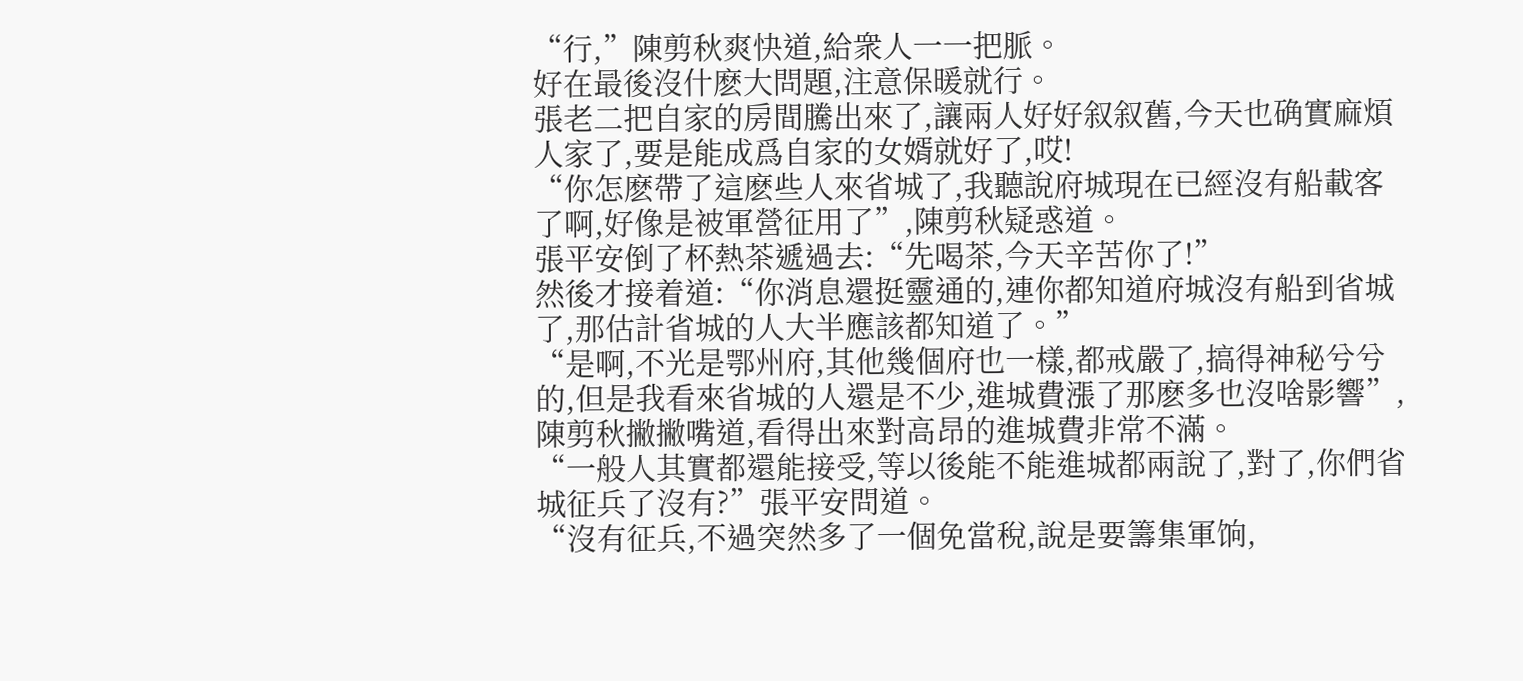“行,”陳剪秋爽快道,給衆人一一把脈。
好在最後沒什麽大問題,注意保暖就行。
張老二把自家的房間騰出來了,讓兩人好好叙叙舊,今天也确實麻煩人家了,要是能成爲自家的女婿就好了,哎!
“你怎麽帶了這麽些人來省城了,我聽說府城現在已經沒有船載客了啊,好像是被軍營征用了”,陳剪秋疑惑道。
張平安倒了杯熱茶遞過去:“先喝茶,今天辛苦你了!”
然後才接着道:“你消息還挺靈通的,連你都知道府城沒有船到省城了,那估計省城的人大半應該都知道了。”
“是啊,不光是鄂州府,其他幾個府也一樣,都戒嚴了,搞得神秘兮兮的,但是我看來省城的人還是不少,進城費漲了那麽多也沒啥影響”,陳剪秋撇撇嘴道,看得出來對高昂的進城費非常不滿。
“一般人其實都還能接受,等以後能不能進城都兩說了,對了,你們省城征兵了沒有?”張平安問道。
“沒有征兵,不過突然多了一個免當稅,說是要籌集軍饷,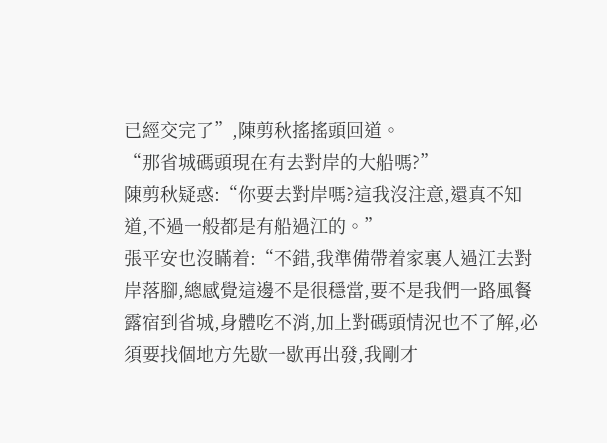已經交完了”,陳剪秋搖搖頭回道。
“那省城碼頭現在有去對岸的大船嗎?”
陳剪秋疑惑:“你要去對岸嗎?這我沒注意,還真不知道,不過一般都是有船過江的。”
張平安也沒瞞着:“不錯,我準備帶着家裏人過江去對岸落腳,總感覺這邊不是很穩當,要不是我們一路風餐露宿到省城,身體吃不消,加上對碼頭情況也不了解,必須要找個地方先歇一歇再出發,我剛才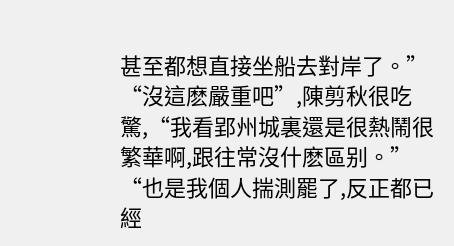甚至都想直接坐船去對岸了。”
“沒這麽嚴重吧”,陳剪秋很吃驚,“我看郢州城裏還是很熱鬧很繁華啊,跟往常沒什麽區别。”
“也是我個人揣測罷了,反正都已經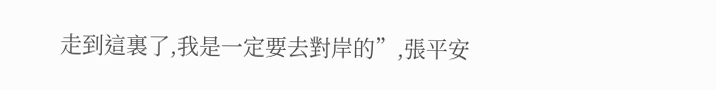走到這裏了,我是一定要去對岸的”,張平安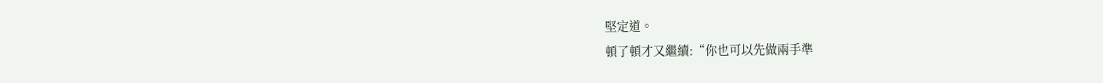堅定道。
頓了頓才又繼續:“你也可以先做兩手準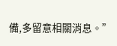備,多留意相關消息。”